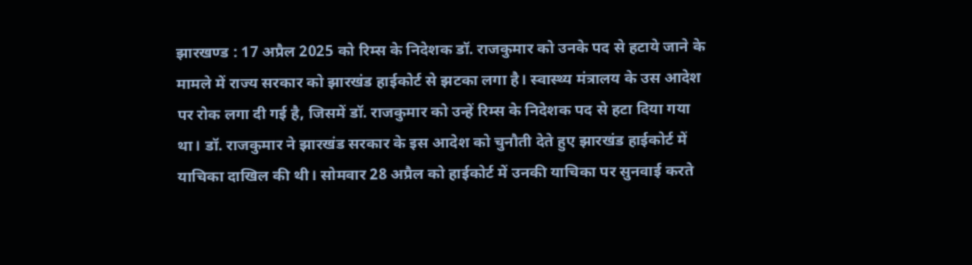झारखण्ड : 17 अप्रैल 2025 को रिम्स के निदेशक डॉ. राजकुमार को उनके पद से हटाये जाने के मामले में राज्य सरकार को झारखंड हाईकोर्ट से झटका लगा है। स्वास्थ्य मंत्रालय के उस आदेश पर रोक लगा दी गई है, जिसमें डॉ. राजकुमार को उन्हें रिम्स के निदेशक पद से हटा दिया गया था। डॉ. राजकुमार ने झारखंड सरकार के इस आदेश को चुनौती देते हुए झारखंड हाईकोर्ट में याचिका दाखिल की थी। सोमवार 28 अप्रैल को हाईकोर्ट में उनकी याचिका पर सुनवाई करते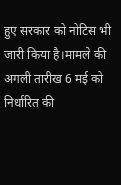हुए सरकार को नोटिस भी जारी किया है।मामले की अगली तारीख 6 मई को निर्धारित की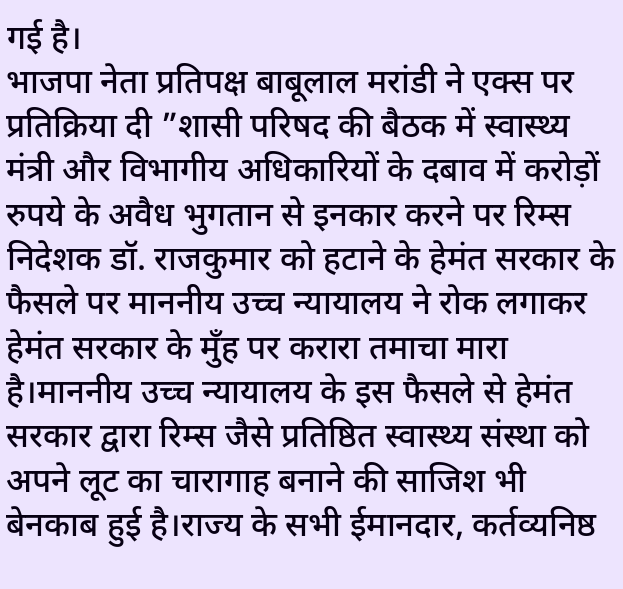गई है।
भाजपा नेता प्रतिपक्ष बाबूलाल मरांडी ने एक्स पर प्रतिक्रिया दी ”शासी परिषद की बैठक में स्वास्थ्य मंत्री और विभागीय अधिकारियों के दबाव में करोड़ों रुपये के अवैध भुगतान से इनकार करने पर रिम्स निदेशक डॉ. राजकुमार को हटाने के हेमंत सरकार के फैसले पर माननीय उच्च न्यायालय ने रोक लगाकर हेमंत सरकार के मुँह पर करारा तमाचा मारा है।माननीय उच्च न्यायालय के इस फैसले से हेमंत सरकार द्वारा रिम्स जैसे प्रतिष्ठित स्वास्थ्य संस्था को अपने लूट का चारागाह बनाने की साजिश भी बेनकाब हुई है।राज्य के सभी ईमानदार, कर्तव्यनिष्ठ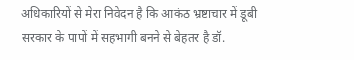अधिकारियों से मेरा निवेदन है कि आकंठ भ्रष्टाचार में डूबी सरकार के पापों में सहभागी बनने से बेहतर है डॉ.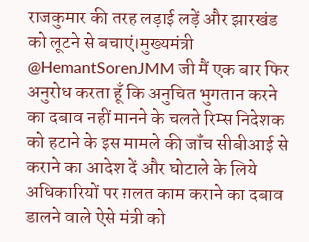राजकुमार की तरह लड़ाई लड़ें और झारखंड को लूटने से बचाएं।मुख्यमंत्री @HemantSorenJMM जी मैं एक बार फिर अनुरोध करता हूँ कि अनुचित भुगतान करने का दबाव नहीं मानने के चलते रिम्स निदेशक को हटाने के इस मामले की जॉंच सीबीआई से कराने का आदेश दें और घोटाले के लिये अधिकारियों पर ग़लत काम कराने का दबाव डालने वाले ऐसे मंत्री को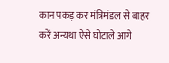कान पकड़ कर मंत्रिमंडल से बाहर करें अन्यथा ऐसे घोटाले आगे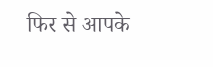फिर से आपके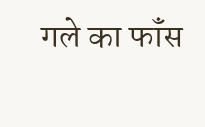गले का फॉंस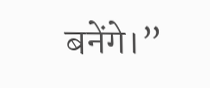बनेंगे।”